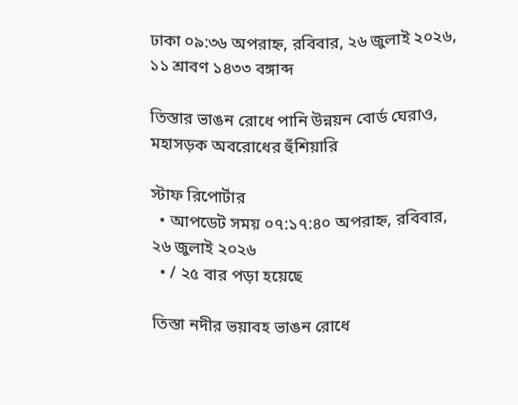ঢাকা ০৯:৩৬ অপরাহ্ন, রবিবার, ২৬ জুলাই ২০২৬, ১১ শ্রাবণ ১৪৩৩ বঙ্গাব্দ

তিস্তার ভাঙন রোধে পানি উন্নয়ন বোর্ড ঘেরাও, মহাসড়ক অবরোধের হুঁশিয়ারি

স্টাফ রিপোর্টার
  • আপডেট সময় ০৭:১৭:৪০ অপরাহ্ন, রবিবার, ২৬ জুলাই ২০২৬
  • / ২৫ বার পড়া হয়েছে

তিস্তা নদীর ভয়াবহ ভাঙন রোধে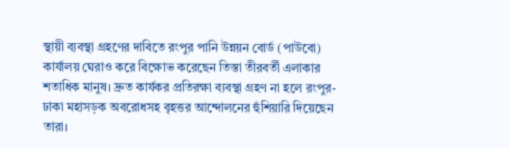স্থায়ী ব্যবস্থা গ্রহণের দাবিতে রংপুর পানি উন্নয়ন বোর্ড (পাউবো) কার্যালয় ঘেরাও করে বিক্ষোভ করেছেন তিস্তা তীরবর্তী এলাকার শতাধিক মানুষ। দ্রুত কার্যকর প্রতিরক্ষা ব্যবস্থা গ্রহণ না হলে রংপুর-ঢাকা মহাসড়ক অবরোধসহ বৃহত্তর আন্দোলনের হুঁশিয়ারি দিয়েছেন তারা।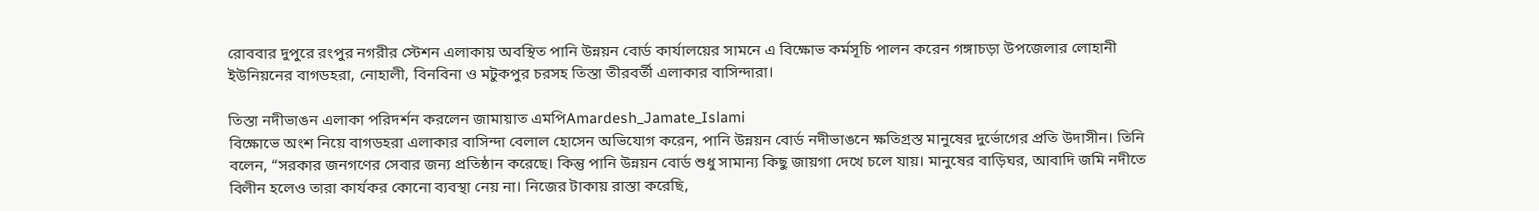রোববার দুপুরে রংপুর নগরীর স্টেশন এলাকায় অবস্থিত পানি উন্নয়ন বোর্ড কার্যালয়ের সামনে এ বিক্ষোভ কর্মসূচি পালন করেন গঙ্গাচড়া উপজেলার লোহানী ইউনিয়নের বাগডহরা, নোহালী, বিনবিনা ও মটুকপুর চরসহ তিস্তা তীরবর্তী এলাকার বাসিন্দারা।

তিস্তা নদীভাঙন এলাকা পরিদর্শন করলেন জামায়াত এমপিAmardesh_Jamate_Islami
বিক্ষোভে অংশ নিয়ে বাগডহরা এলাকার বাসিন্দা বেলাল হোসেন অভিযোগ করেন, পানি উন্নয়ন বোর্ড নদীভাঙনে ক্ষতিগ্রস্ত মানুষের দুর্ভোগের প্রতি উদাসীন। তিনি বলেন, “সরকার জনগণের সেবার জন্য প্রতিষ্ঠান করেছে। কিন্তু পানি উন্নয়ন বোর্ড শুধু সামান্য কিছু জায়গা দেখে চলে যায়। মানুষের বাড়িঘর, আবাদি জমি নদীতে বিলীন হলেও তারা কার্যকর কোনো ব্যবস্থা নেয় না। নিজের টাকায় রাস্তা করেছি,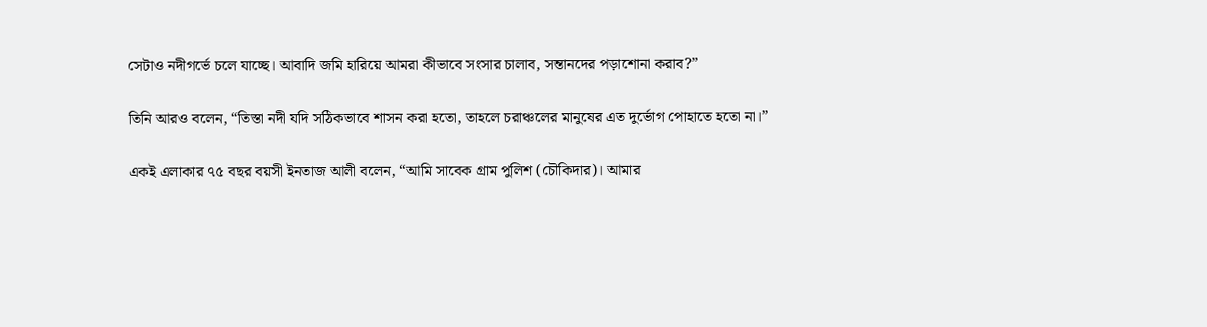সেটাও নদীগর্ভে চলে যাচ্ছে। আবাদি জমি হারিয়ে আমরা কীভাবে সংসার চালাব, সন্তানদের পড়াশোনা করাব?”

তিনি আরও বলেন, “তিস্তা নদী যদি সঠিকভাবে শাসন করা হতো, তাহলে চরাঞ্চলের মানুষের এত দুর্ভোগ পোহাতে হতো না।”

একই এলাকার ৭৫ বছর বয়সী ইনতাজ আলী বলেন, “আমি সাবেক গ্রাম পুলিশ (চৌকিদার)। আমার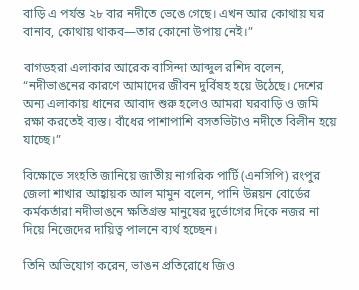বাড়ি এ পর্যন্ত ২৮ বার নদীতে ভেঙে গেছে। এখন আর কোথায় ঘর বানাব, কোথায় থাকব—তার কোনো উপায় নেই।”

বাগডহরা এলাকার আরেক বাসিন্দা আব্দুল রশিদ বলেন, “নদীভাঙনের কারণে আমাদের জীবন দুর্বিষহ হয়ে উঠেছে। দেশের অন্য এলাকায় ধানের আবাদ শুরু হলেও আমরা ঘরবাড়ি ও জমি রক্ষা করতেই ব্যস্ত। বাঁধের পাশাপাশি বসতভিটাও নদীতে বিলীন হয়ে যাচ্ছে।”

বিক্ষোভে সংহতি জানিয়ে জাতীয় নাগরিক পার্টি (এনসিপি) রংপুর জেলা শাখার আহ্বায়ক আল মামুন বলেন, পানি উন্নয়ন বোর্ডের কর্মকর্তারা নদীভাঙনে ক্ষতিগ্রস্ত মানুষের দুর্ভোগের দিকে নজর না দিয়ে নিজেদের দায়িত্ব পালনে ব্যর্থ হচ্ছেন।

তিনি অভিযোগ করেন, ভাঙন প্রতিরোধে জিও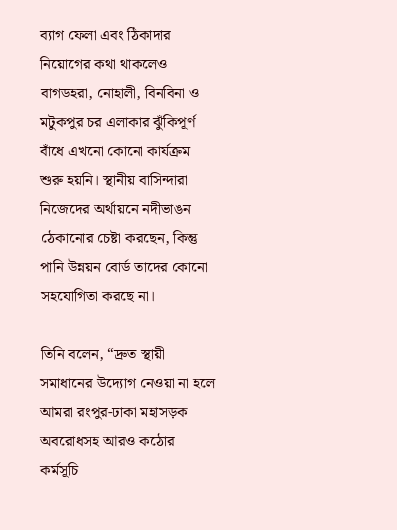ব্যাগ ফেলা এবং ঠিকাদার নিয়োগের কথা থাকলেও বাগডহরা, নোহালী, বিনবিনা ও মটুকপুর চর এলাকার ঝুঁকিপূর্ণ বাঁধে এখনো কোনো কার্যক্রম শুরু হয়নি। স্থানীয় বাসিন্দারা নিজেদের অর্থায়নে নদীভাঙন ঠেকানোর চেষ্টা করছেন, কিন্তু পানি উন্নয়ন বোর্ড তাদের কোনো সহযোগিতা করছে না।

তিনি বলেন, “দ্রুত স্থায়ী সমাধানের উদ্যোগ নেওয়া না হলে আমরা রংপুর-ঢাকা মহাসড়ক অবরোধসহ আরও কঠোর কর্মসূচি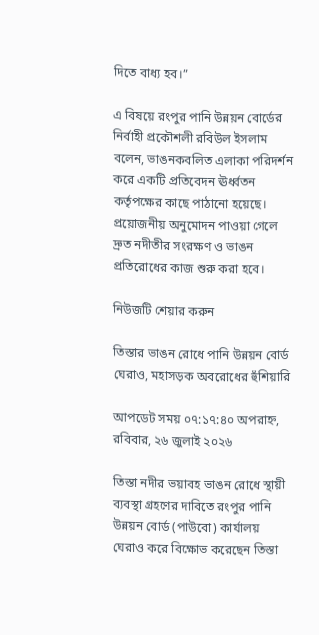দিতে বাধ্য হব।”

এ বিষয়ে রংপুর পানি উন্নয়ন বোর্ডের নির্বাহী প্রকৌশলী রবিউল ইসলাম বলেন, ভাঙনকবলিত এলাকা পরিদর্শন করে একটি প্রতিবেদন ঊর্ধ্বতন কর্তৃপক্ষের কাছে পাঠানো হয়েছে। প্রয়োজনীয় অনুমোদন পাওয়া গেলে দ্রুত নদীতীর সংরক্ষণ ও ভাঙন প্রতিরোধের কাজ শুরু করা হবে।

নিউজটি শেয়ার করুন

তিস্তার ভাঙন রোধে পানি উন্নয়ন বোর্ড ঘেরাও, মহাসড়ক অবরোধের হুঁশিয়ারি

আপডেট সময় ০৭:১৭:৪০ অপরাহ্ন, রবিবার, ২৬ জুলাই ২০২৬

তিস্তা নদীর ভয়াবহ ভাঙন রোধে স্থায়ী ব্যবস্থা গ্রহণের দাবিতে রংপুর পানি উন্নয়ন বোর্ড (পাউবো) কার্যালয় ঘেরাও করে বিক্ষোভ করেছেন তিস্তা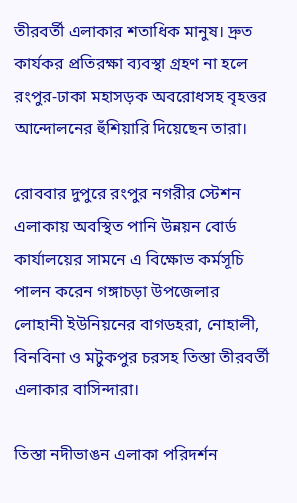তীরবর্তী এলাকার শতাধিক মানুষ। দ্রুত কার্যকর প্রতিরক্ষা ব্যবস্থা গ্রহণ না হলে রংপুর-ঢাকা মহাসড়ক অবরোধসহ বৃহত্তর আন্দোলনের হুঁশিয়ারি দিয়েছেন তারা।

রোববার দুপুরে রংপুর নগরীর স্টেশন এলাকায় অবস্থিত পানি উন্নয়ন বোর্ড কার্যালয়ের সামনে এ বিক্ষোভ কর্মসূচি পালন করেন গঙ্গাচড়া উপজেলার লোহানী ইউনিয়নের বাগডহরা, নোহালী, বিনবিনা ও মটুকপুর চরসহ তিস্তা তীরবর্তী এলাকার বাসিন্দারা।

তিস্তা নদীভাঙন এলাকা পরিদর্শন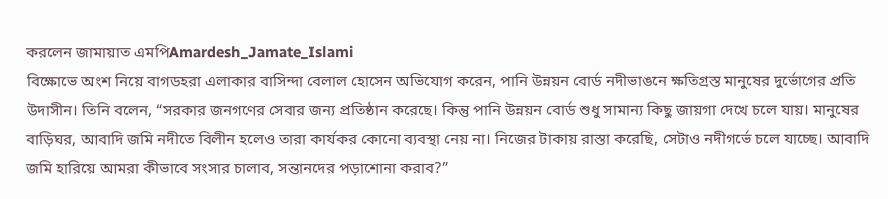করলেন জামায়াত এমপিAmardesh_Jamate_Islami
বিক্ষোভে অংশ নিয়ে বাগডহরা এলাকার বাসিন্দা বেলাল হোসেন অভিযোগ করেন, পানি উন্নয়ন বোর্ড নদীভাঙনে ক্ষতিগ্রস্ত মানুষের দুর্ভোগের প্রতি উদাসীন। তিনি বলেন, “সরকার জনগণের সেবার জন্য প্রতিষ্ঠান করেছে। কিন্তু পানি উন্নয়ন বোর্ড শুধু সামান্য কিছু জায়গা দেখে চলে যায়। মানুষের বাড়িঘর, আবাদি জমি নদীতে বিলীন হলেও তারা কার্যকর কোনো ব্যবস্থা নেয় না। নিজের টাকায় রাস্তা করেছি, সেটাও নদীগর্ভে চলে যাচ্ছে। আবাদি জমি হারিয়ে আমরা কীভাবে সংসার চালাব, সন্তানদের পড়াশোনা করাব?”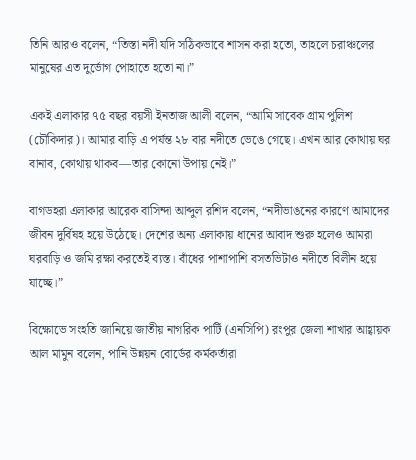তিনি আরও বলেন, “তিস্তা নদী যদি সঠিকভাবে শাসন করা হতো, তাহলে চরাঞ্চলের মানুষের এত দুর্ভোগ পোহাতে হতো না।”

একই এলাকার ৭৫ বছর বয়সী ইনতাজ আলী বলেন, “আমি সাবেক গ্রাম পুলিশ (চৌকিদার)। আমার বাড়ি এ পর্যন্ত ২৮ বার নদীতে ভেঙে গেছে। এখন আর কোথায় ঘর বানাব, কোথায় থাকব—তার কোনো উপায় নেই।”

বাগডহরা এলাকার আরেক বাসিন্দা আব্দুল রশিদ বলেন, “নদীভাঙনের কারণে আমাদের জীবন দুর্বিষহ হয়ে উঠেছে। দেশের অন্য এলাকায় ধানের আবাদ শুরু হলেও আমরা ঘরবাড়ি ও জমি রক্ষা করতেই ব্যস্ত। বাঁধের পাশাপাশি বসতভিটাও নদীতে বিলীন হয়ে যাচ্ছে।”

বিক্ষোভে সংহতি জানিয়ে জাতীয় নাগরিক পার্টি (এনসিপি) রংপুর জেলা শাখার আহ্বায়ক আল মামুন বলেন, পানি উন্নয়ন বোর্ডের কর্মকর্তারা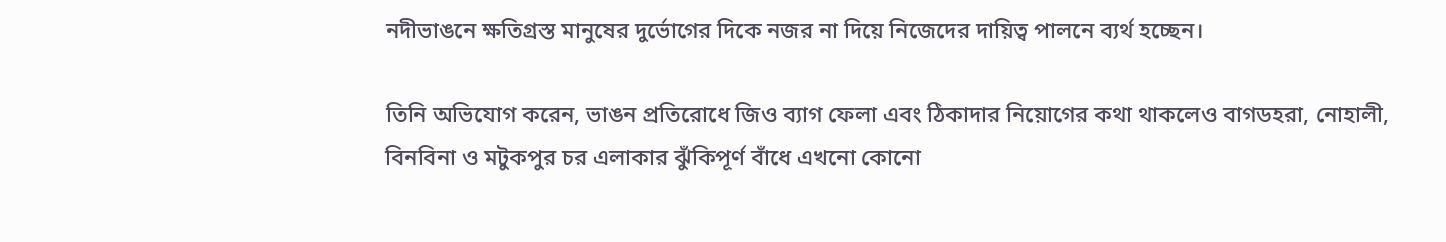নদীভাঙনে ক্ষতিগ্রস্ত মানুষের দুর্ভোগের দিকে নজর না দিয়ে নিজেদের দায়িত্ব পালনে ব্যর্থ হচ্ছেন।

তিনি অভিযোগ করেন, ভাঙন প্রতিরোধে জিও ব্যাগ ফেলা এবং ঠিকাদার নিয়োগের কথা থাকলেও বাগডহরা, নোহালী, বিনবিনা ও মটুকপুর চর এলাকার ঝুঁকিপূর্ণ বাঁধে এখনো কোনো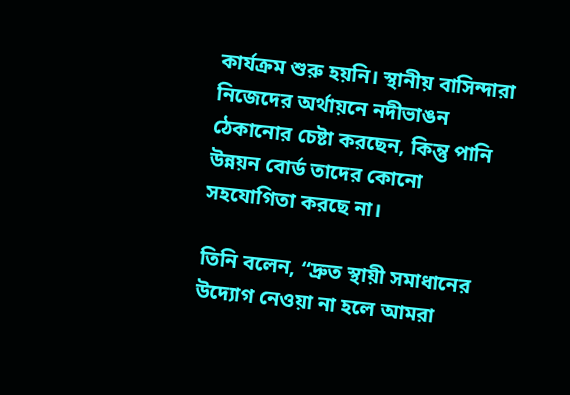কার্যক্রম শুরু হয়নি। স্থানীয় বাসিন্দারা নিজেদের অর্থায়নে নদীভাঙন ঠেকানোর চেষ্টা করছেন, কিন্তু পানি উন্নয়ন বোর্ড তাদের কোনো সহযোগিতা করছে না।

তিনি বলেন, “দ্রুত স্থায়ী সমাধানের উদ্যোগ নেওয়া না হলে আমরা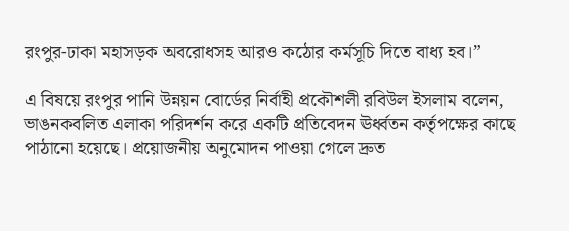রংপুর-ঢাকা মহাসড়ক অবরোধসহ আরও কঠোর কর্মসূচি দিতে বাধ্য হব।”

এ বিষয়ে রংপুর পানি উন্নয়ন বোর্ডের নির্বাহী প্রকৌশলী রবিউল ইসলাম বলেন, ভাঙনকবলিত এলাকা পরিদর্শন করে একটি প্রতিবেদন ঊর্ধ্বতন কর্তৃপক্ষের কাছে পাঠানো হয়েছে। প্রয়োজনীয় অনুমোদন পাওয়া গেলে দ্রুত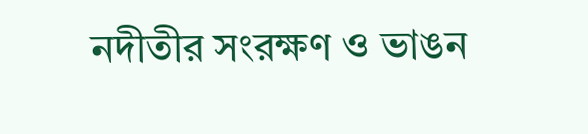নদীতীর সংরক্ষণ ও ভাঙন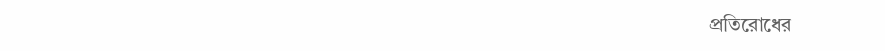প্রতিরোধের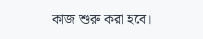কাজ শুরু করা হবে।